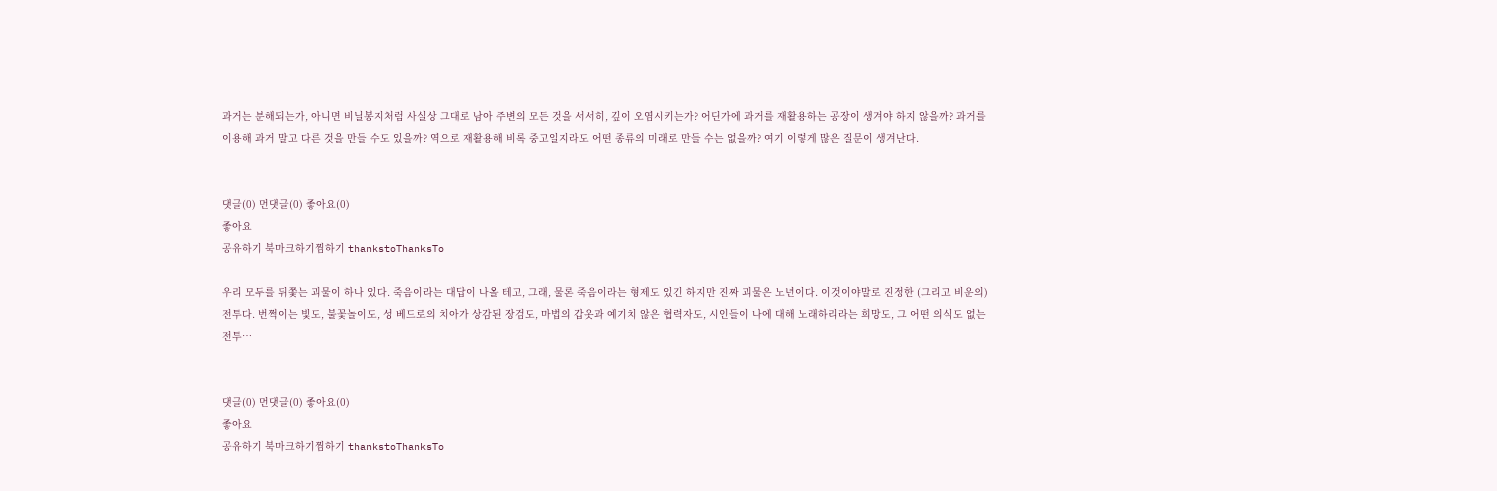과거는 분해되는가, 아니면 비닐봉지처럼 사실상 그대로 남아 주변의 모든 것을 서서히, 깊이 오염시키는가? 어딘가에 과거를 재활용하는 공장이 생겨야 하지 않을까? 과거를 이용해 과거 말고 다른 것을 만들 수도 있을까? 역으로 재활용해 비록 중고일지라도 어떤 종류의 미래로 만들 수는 없을까? 여기 이렇게 많은 질문이 생겨난다.


댓글(0) 먼댓글(0) 좋아요(0)
좋아요
공유하기 북마크하기찜하기 thankstoThanksTo

우리 모두를 뒤쫓는 괴물이 하나 있다. 죽음이라는 대답이 나올 테고, 그래, 물론 죽음이라는 형제도 있긴 하지만 진짜 괴물은 노년이다. 이것이야말로 진정한 (그리고 비운의) 전투다. 번쩍이는 빛도, 불꽃놀이도, 성 베드로의 치아가 상감된 장검도, 마법의 갑옷과 예기치 않은 협력자도, 시인들이 나에 대해 노래하리라는 희망도, 그 어떤 의식도 없는 전투…


댓글(0) 먼댓글(0) 좋아요(0)
좋아요
공유하기 북마크하기찜하기 thankstoThanksTo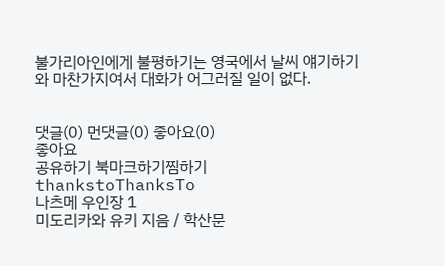불가리아인에게 불평하기는 영국에서 날씨 얘기하기와 마찬가지여서 대화가 어그러질 일이 없다.


댓글(0) 먼댓글(0) 좋아요(0)
좋아요
공유하기 북마크하기찜하기 thankstoThanksTo
나츠메 우인장 1
미도리카와 유키 지음 / 학산문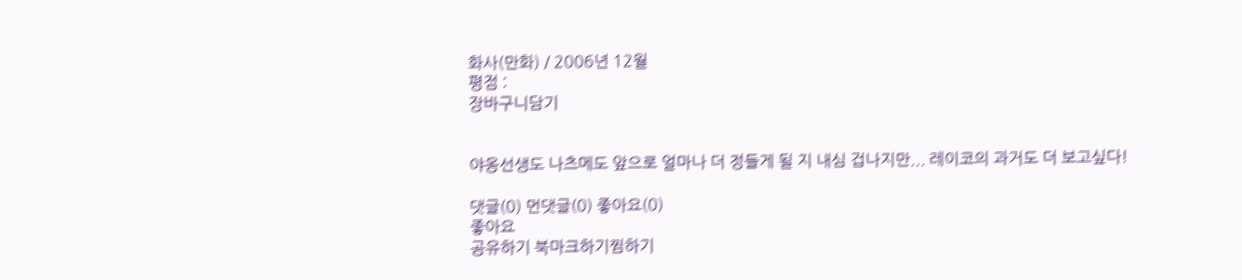화사(만화) / 2006년 12월
평점 :
장바구니담기


야옹선생도 나츠메도 앞으로 얼마나 더 정들게 될 지 내심 겁나지만... 레이코의 과거도 더 보고싶다!

댓글(0) 먼댓글(0) 좋아요(0)
좋아요
공유하기 북마크하기찜하기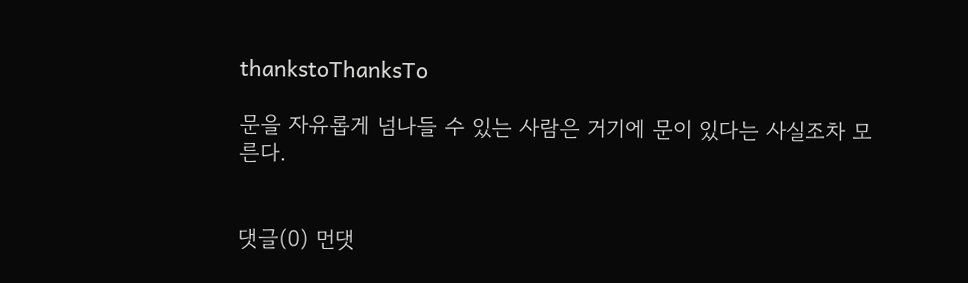thankstoThanksTo

문을 자유롭게 넘나들 수 있는 사람은 거기에 문이 있다는 사실조차 모른다.


댓글(0) 먼댓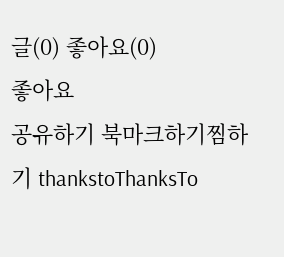글(0) 좋아요(0)
좋아요
공유하기 북마크하기찜하기 thankstoThanksTo